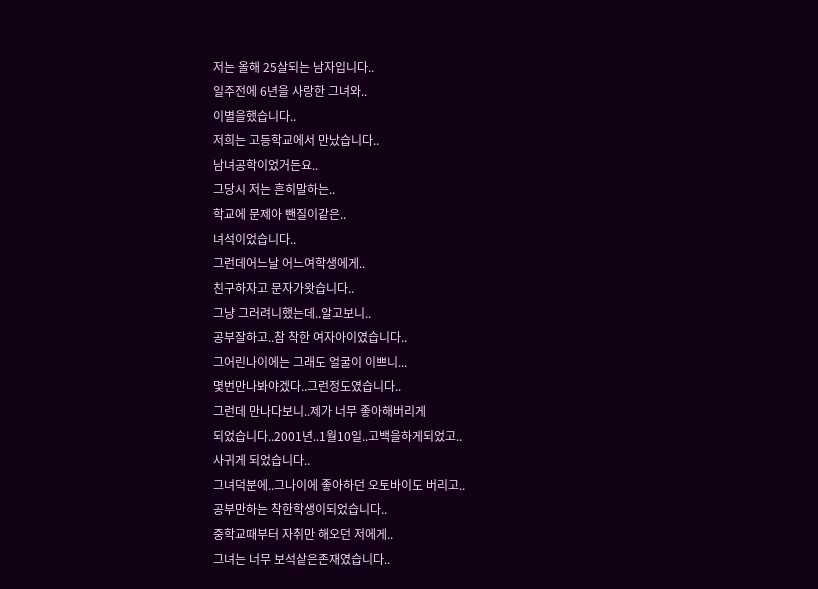저는 올해 25살되는 남자입니다..
일주전에 6년을 사랑한 그녀와..
이별을했습니다..
저희는 고등학교에서 만났습니다..
남녀공학이었거든요..
그당시 저는 흔히말하는..
학교에 문제아 뺀질이같은..
녀석이었습니다..
그런데어느날 어느여학생에게..
친구하자고 문자가왓습니다..
그냥 그러려니했는데..알고보니..
공부잘하고..참 착한 여자아이였습니다..
그어린나이에는 그래도 얼굴이 이쁘니...
몇번만나봐야겠다..그런정도였습니다..
그런데 만나다보니..제가 너무 좋아해버리게
되었습니다..2001년..1월10일..고백을하게되었고..
사귀게 되었습니다..
그녀덕분에..그나이에 좋아하던 오토바이도 버리고..
공부만하는 착한학생이되었습니다..
중학교때부터 자취만 해오던 저에게..
그녀는 너무 보석샅은존재였습니다..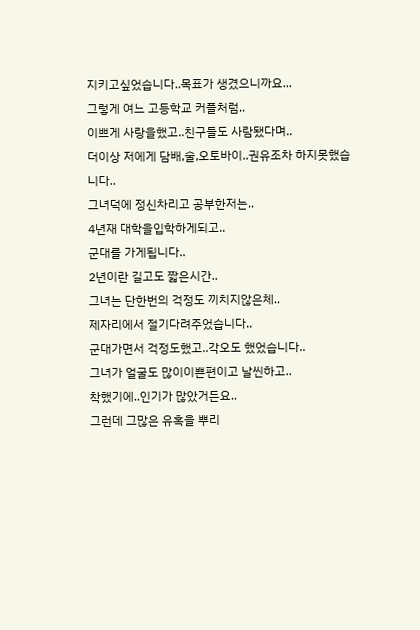지키고싶었습니다..목표가 생겼으니까요...
그렇게 여느 고등학교 커플처럼..
이쁘게 사랑을했고..친구들도 사람됐다며..
더이상 저에게 담배,술,오토바이..권유조차 하지못했습니다..
그녀덕에 정신차리고 공부한저는..
4년재 대학을입학하게되고..
군대를 가게됩니다..
2년이란 길고도 짧은시간..
그녀는 단한번의 걱정도 끼치지않은체..
제자리에서 절기다려주었습니다..
군대가면서 걱정도했고..각오도 했었습니다..
그녀가 얼굴도 많이이쁜편이고 날씬하고..
착했기에..인기가 많았거든요..
그런데 그많은 유혹을 뿌리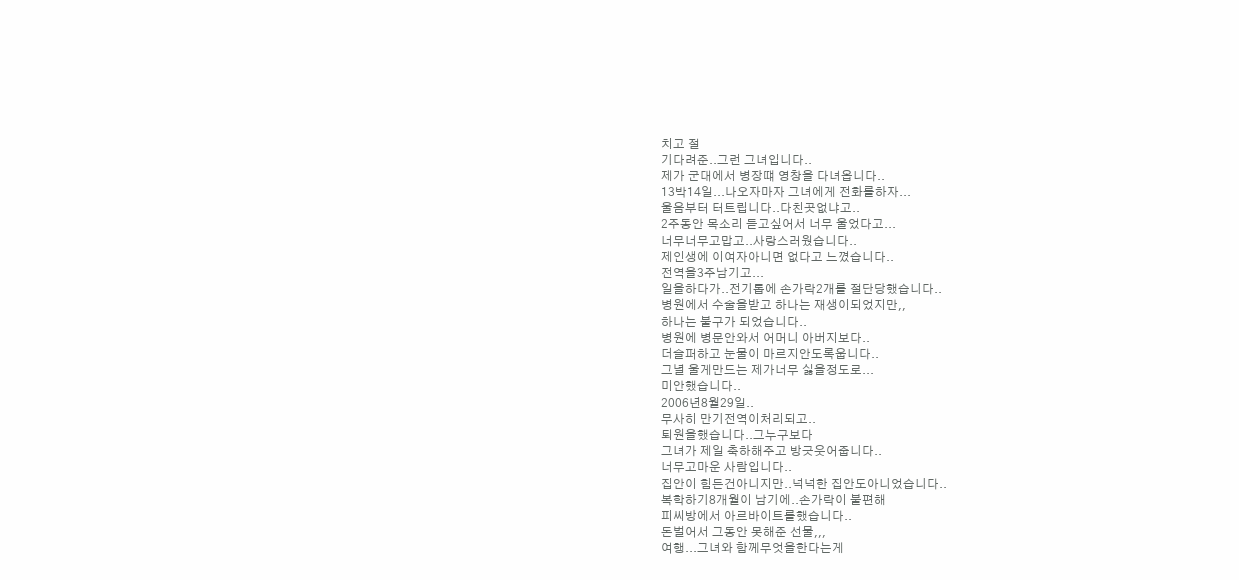치고 절
기다려준..그런 그녀입니다..
제가 군대에서 병장떄 영창을 다녀옵니다..
13박14일...나오자마자 그녀에게 전화를하자...
울음부터 터트립니다..다친곳없냐고..
2주동안 목소리 듣고싶어서 너무 울었다고...
너무너무고맙고..사랑스러웠습니다..
제인생에 이여자아니면 없다고 느꼈습니다..
전역을3주남기고...
일을하다가..전기톱에 손가락2개를 절단당했습니다..
병원에서 수술을받고 하나는 재생이되었지만,,
하나는 불구가 되었습니다..
병원에 병문안와서 어머니 아버지보다..
더슬퍼하고 눈물이 마르지안도록웁니다..
그녈 울게만드는 제가너무 싫을정도로...
미안했습니다..
2006년8월29일..
무사히 만기전역이처리되고..
퇴원을했습니다..그누구보다
그녀가 제일 축하해주고 방긋웃어줍니다..
너무고마운 사람입니다..
집안이 힘든건아니지만..넉넉한 집안도아니었습니다..
복학하기8개월이 남기에..손가락이 불편해
피씨방에서 아르바이트를했습니다..
돈벌어서 그동안 못해준 선물,,,
여행...그녀와 함께무엇을한다는게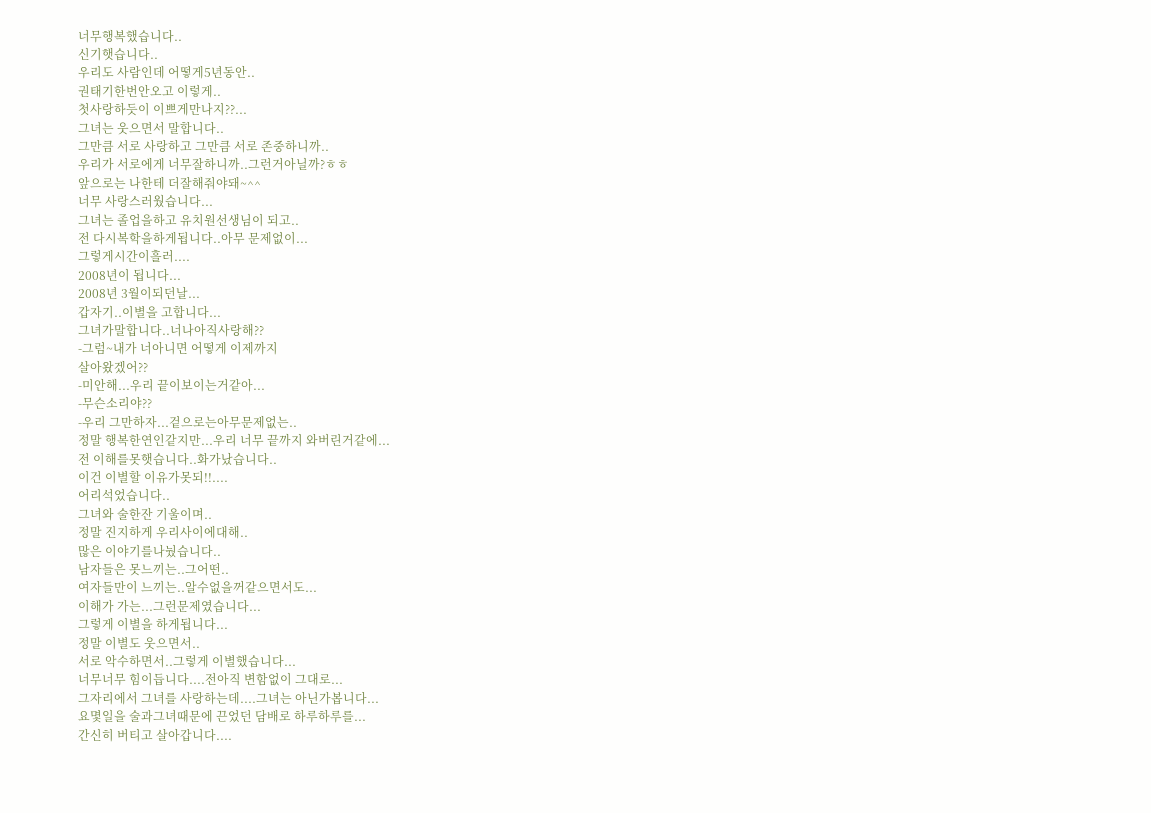너무행복했습니다..
신기햇습니다..
우리도 사람인데 어떻게5년동안..
권태기한번안오고 이렇게..
첫사랑하듯이 이쁘게만나지??...
그녀는 웃으면서 말합니다..
그만큼 서로 사랑하고 그만큼 서로 존중하니까..
우리가 서로에게 너무잘하니까..그런거아닐까?ㅎㅎ
앞으로는 나한테 더잘해줘야돼~^^
너무 사랑스러웠습니다...
그녀는 졸업을하고 유치원선생님이 되고..
전 다시복학을하게됩니다..아무 문제없이...
그렇게시간이흘러....
2008년이 됩니다...
2008년 3월이되던날...
갑자기..이별을 고합니다...
그녀가말합니다..너나아직사랑해??
-그럼~내가 너아니면 어떻게 이제까지
살아왔겠어??
-미안해...우리 끝이보이는거같아...
-무슨소리야??
-우리 그만하자...겉으로는아무문제없는..
정말 행복한연인같지만...우리 너무 끝까지 와버린거같에...
전 이해를못햇습니다..화가났습니다..
이건 이별할 이유가못되!!....
어리석었습니다..
그녀와 술한잔 기울이며..
정말 진지하게 우리사이에대해..
많은 이야기를나눴습니다..
남자들은 못느끼는..그어떤..
여자들만이 느끼는..알수없을꺼같으면서도...
이해가 가는...그런문제였습니다...
그렇게 이별을 하게됩니다...
정말 이별도 웃으면서..
서로 악수하면서..그렇게 이별했습니다...
너무너무 힘이듭니다....전아직 변함없이 그대로...
그자리에서 그녀를 사랑하는데....그녀는 아닌가봅니다...
요몇일을 술과그녀때문에 끈었던 담배로 하루하루를...
간신히 버티고 살아갑니다....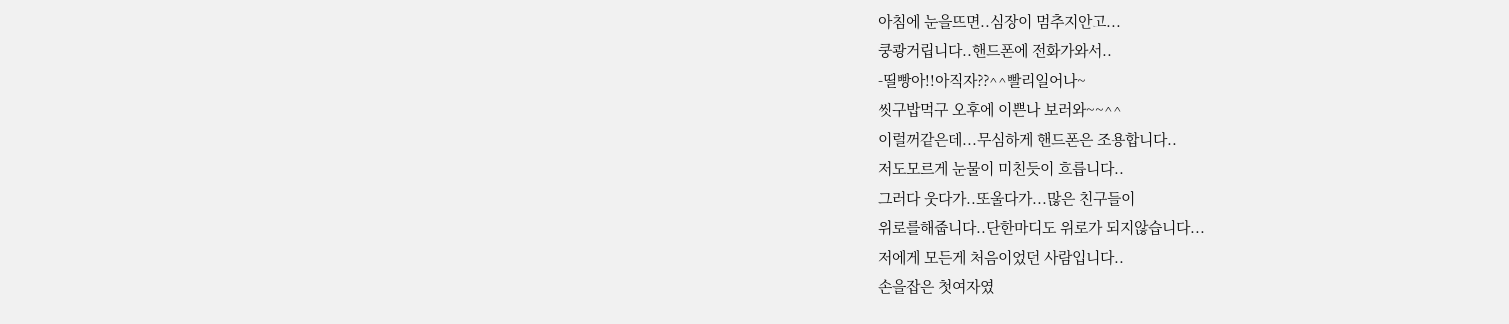아침에 눈을뜨면..심장이 멈추지안고...
쿵쾅거립니다..핸드폰에 전화가와서..
-띨빵아!!아직자??^^빨리일어나~
씻구밥먹구 오후에 이쁜나 보러와~~^^
이럴꺼같은데...무심하게 핸드폰은 조용합니다..
저도모르게 눈물이 미친듯이 흐릅니다..
그러다 웃다가..또울다가...많은 친구들이
위로를해줍니다..단한마디도 위로가 되지않습니다...
저에게 모든게 처음이었던 사람입니다..
손을잡은 첫여자였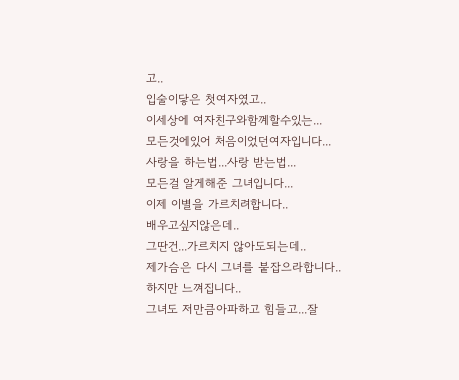고..
입술이닿은 첫여자였고..
이세상에 여자친구와함꼐할수있는...
모든것에있어 처음이었던여자입니다...
사랑을 하는법...사랑 받는법...
모든걸 알게해준 그녀입니다...
이제 이별을 가르치려합니다..
배우고싶지않은데..
그딴건...가르치지 않아도되는데..
제가슴은 다시 그녀를 붙잡으라합니다..
하지만 느껴집니다..
그녀도 저만큼아파하고 힘들고...잘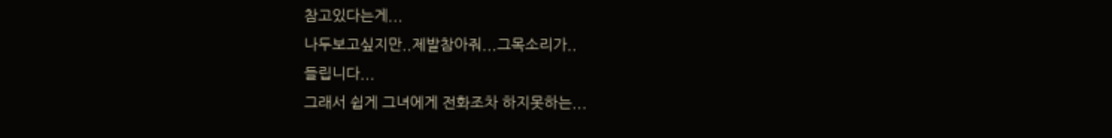참고있다는게...
나두보고싶지만..제발참아줘...그목소리가..
들립니다...
그래서 쉽게 그녀에게 전화조차 하지못하는...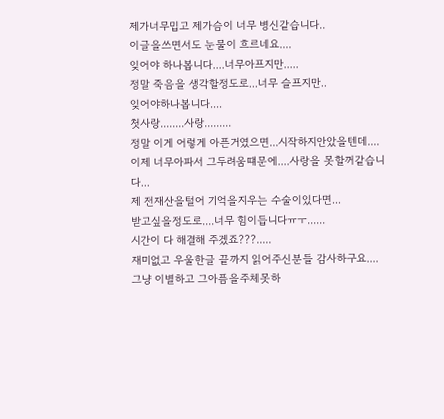제가너무밉고 제가슴이 너무 병신같습니다..
이글을쓰면서도 눈물이 흐르네요....
잊어야 하나봅니다....너무아프지만.....
정말 죽음을 생각할정도로...너무 슬프지만..
잊어야하나봅니다....
첫사랑........사랑.........
정말 이게 어렇게 아픈거였으면...시작하지안았을텐데....
이제 너무아파서 그두려움떄문에....사랑을 못할꺼같습니다...
제 전재산을털어 기억을지우는 수술이있다면...
받고싶을정도로....너무 힘이듭니다ㅠㅜ......
시간이 다 해결해 주겠죠???.....
재미없고 우울한글 끝까지 읽어주신분들 감사하구요....
그냥 이별하고 그아픔을주체못하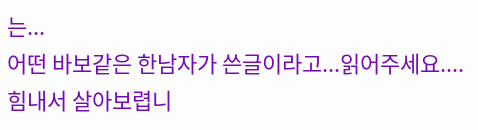는...
어떤 바보같은 한남자가 쓴글이라고...읽어주세요....
힘내서 살아보렵니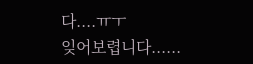다....ㅠㅜ
잊어보렵니다......